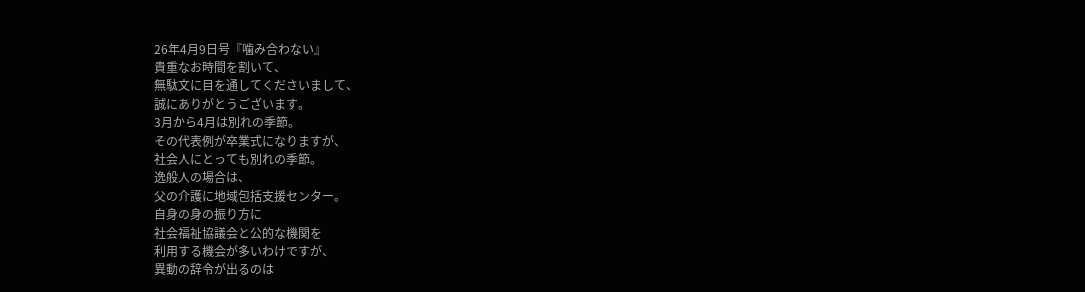26年4月9日号『噛み合わない』
貴重なお時間を割いて、
無駄文に目を通してくださいまして、
誠にありがとうございます。
3月から4月は別れの季節。
その代表例が卒業式になりますが、
社会人にとっても別れの季節。
逸般人の場合は、
父の介護に地域包括支援センター。
自身の身の振り方に
社会福祉協議会と公的な機関を
利用する機会が多いわけですが、
異動の辞令が出るのは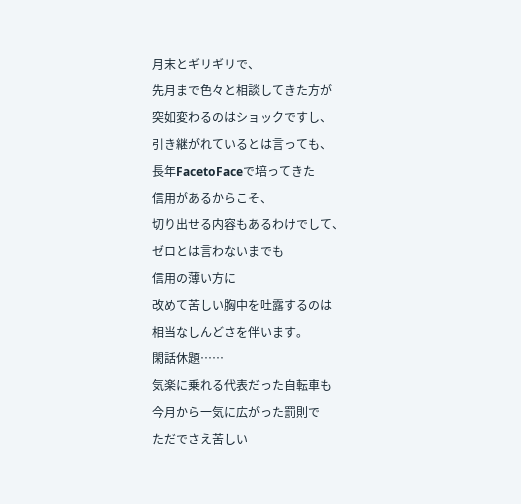月末とギリギリで、
先月まで色々と相談してきた方が
突如変わるのはショックですし、
引き継がれているとは言っても、
長年FacetoFaceで培ってきた
信用があるからこそ、
切り出せる内容もあるわけでして、
ゼロとは言わないまでも
信用の薄い方に
改めて苦しい胸中を吐露するのは
相当なしんどさを伴います。
閑話休題……
気楽に乗れる代表だった自転車も
今月から一気に広がった罰則で
ただでさえ苦しい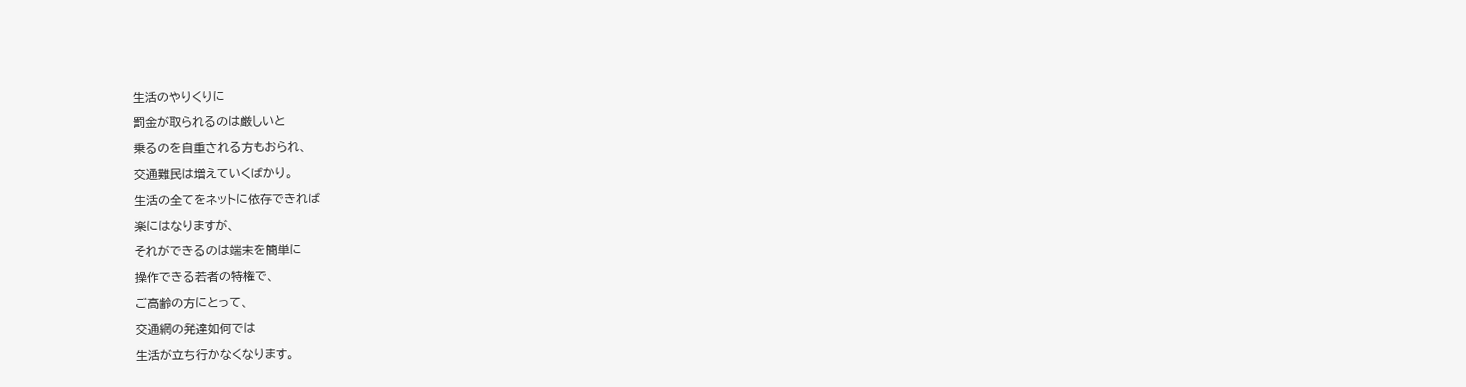生活のやりくりに
罰金が取られるのは厳しいと
乗るのを自重される方もおられ、
交通難民は増えていくばかり。
生活の全てをネットに依存できれば
楽にはなりますが、
それができるのは端末を簡単に
操作できる若者の特権で、
ご高齢の方にとって、
交通網の発達如何では
生活が立ち行かなくなります。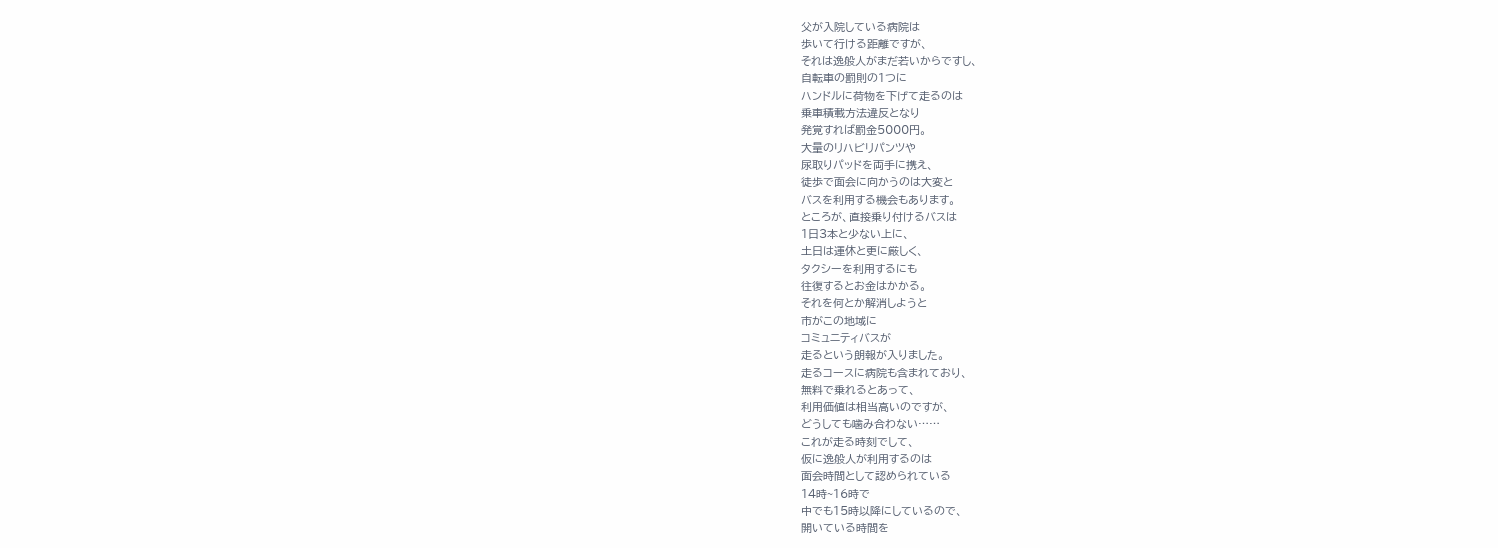父が入院している病院は
歩いて行ける距離ですが、
それは逸般人がまだ若いからですし、
自転車の罰則の1つに
ハンドルに荷物を下げて走るのは
乗車積載方法違反となり
発覚すれば罰金5000円。
大量のリハビリパンツや
尿取りパッドを両手に携え、
徒歩で面会に向かうのは大変と
バスを利用する機会もあります。
ところが、直接乗り付けるバスは
1日3本と少ない上に、
土日は運休と更に厳しく、
タクシーを利用するにも
往復するとお金はかかる。
それを何とか解消しようと
市がこの地域に
コミュニティバスが
走るという朗報が入りました。
走るコースに病院も含まれており、
無料で乗れるとあって、
利用価値は相当高いのですが、
どうしても噛み合わない……
これが走る時刻でして、
仮に逸般人が利用するのは
面会時間として認められている
14時~16時で
中でも15時以降にしているので、
開いている時間を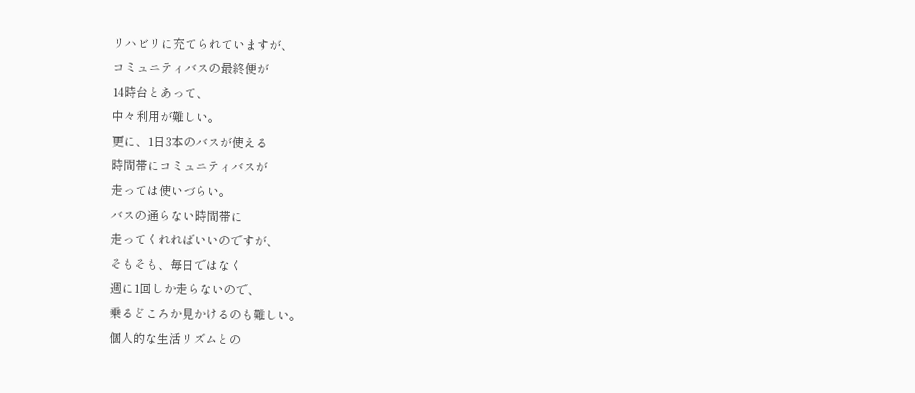リハビリに充てられていますが、
コミュニティバスの最終便が
14時台とあって、
中々利用が難しい。
更に、1日3本のバスが使える
時間帯にコミュニティバスが
走っては使いづらい。
バスの通らない時間帯に
走ってくれればいいのですが、
そもそも、毎日ではなく
週に1回しか走らないので、
乗るどころか見かけるのも難しい。
個人的な生活リズムとの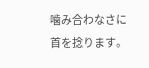噛み合わなさに首を捻ります。